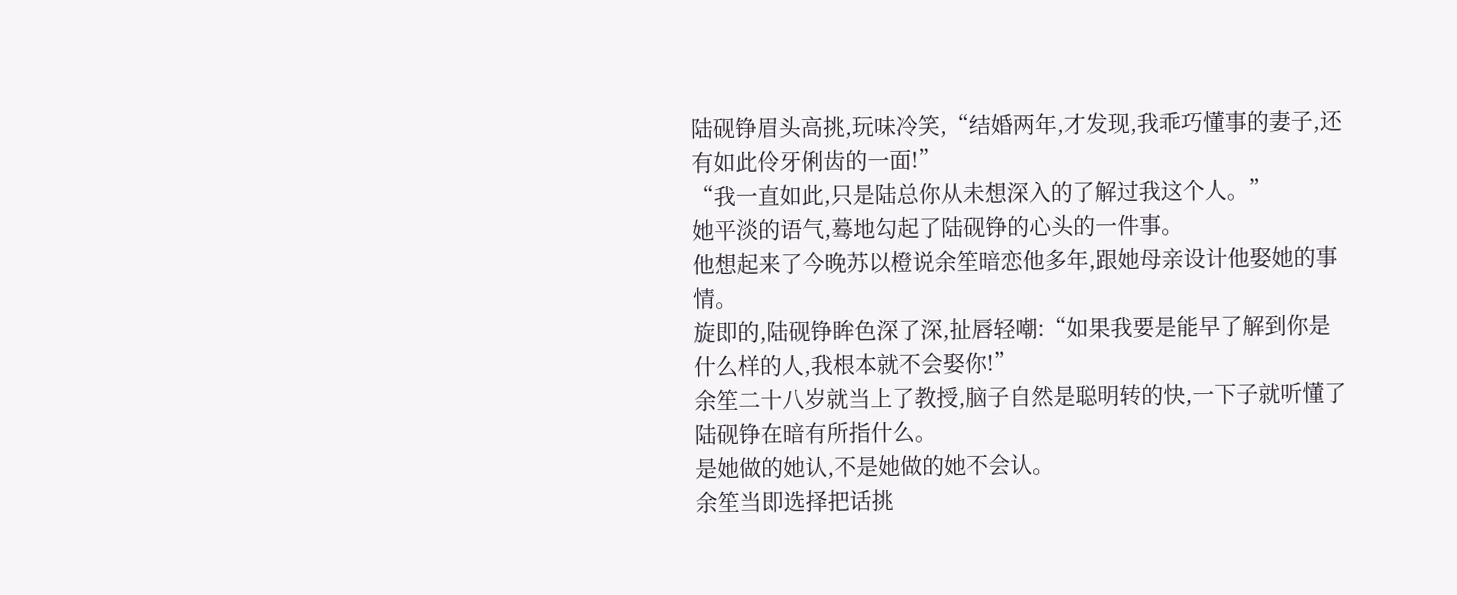陆砚铮眉头高挑,玩味冷笑,“结婚两年,才发现,我乖巧懂事的妻子,还有如此伶牙俐齿的一面!”
“我一直如此,只是陆总你从未想深入的了解过我这个人。”
她平淡的语气,蓦地勾起了陆砚铮的心头的一件事。
他想起来了今晚苏以橙说余笙暗恋他多年,跟她母亲设计他娶她的事情。
旋即的,陆砚铮眸色深了深,扯唇轻嘲:“如果我要是能早了解到你是什么样的人,我根本就不会娶你!”
余笙二十八岁就当上了教授,脑子自然是聪明转的快,一下子就听懂了陆砚铮在暗有所指什么。
是她做的她认,不是她做的她不会认。
余笙当即选择把话挑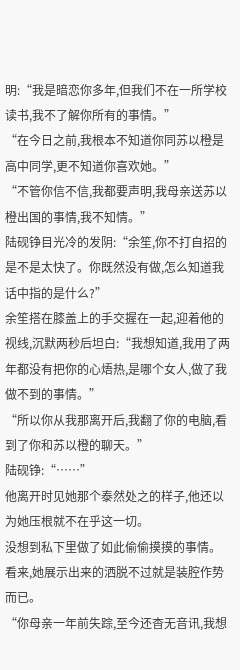明:“我是暗恋你多年,但我们不在一所学校读书,我不了解你所有的事情。”
“在今日之前,我根本不知道你同苏以橙是高中同学,更不知道你喜欢她。”
“不管你信不信,我都要声明,我母亲送苏以橙出国的事情,我不知情。”
陆砚铮目光冷的发阴:“余笙,你不打自招的是不是太快了。你既然没有做,怎么知道我话中指的是什么?”
余笙搭在膝盖上的手交握在一起,迎着他的视线,沉默两秒后坦白:“我想知道,我用了两年都没有把你的心焐热,是哪个女人,做了我做不到的事情。”
“所以你从我那离开后,我翻了你的电脑,看到了你和苏以橙的聊天。”
陆砚铮:“……”
他离开时见她那个泰然处之的样子,他还以为她压根就不在乎这一切。
没想到私下里做了如此偷偷摸摸的事情。
看来,她展示出来的洒脱不过就是装腔作势而已。
“你母亲一年前失踪,至今还杳无音讯,我想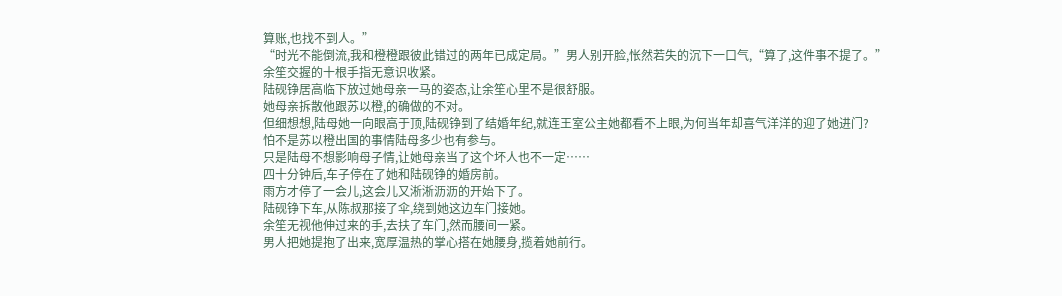算账,也找不到人。”
“时光不能倒流,我和橙橙跟彼此错过的两年已成定局。”男人别开脸,怅然若失的沉下一口气,“算了,这件事不提了。”
余笙交握的十根手指无意识收紧。
陆砚铮居高临下放过她母亲一马的姿态,让余笙心里不是很舒服。
她母亲拆散他跟苏以橙,的确做的不对。
但细想想,陆母她一向眼高于顶,陆砚铮到了结婚年纪,就连王室公主她都看不上眼,为何当年却喜气洋洋的迎了她进门?
怕不是苏以橙出国的事情陆母多少也有参与。
只是陆母不想影响母子情,让她母亲当了这个坏人也不一定……
四十分钟后,车子停在了她和陆砚铮的婚房前。
雨方才停了一会儿,这会儿又淅淅沥沥的开始下了。
陆砚铮下车,从陈叔那接了伞,绕到她这边车门接她。
余笙无视他伸过来的手,去扶了车门,然而腰间一紧。
男人把她提抱了出来,宽厚温热的掌心搭在她腰身,揽着她前行。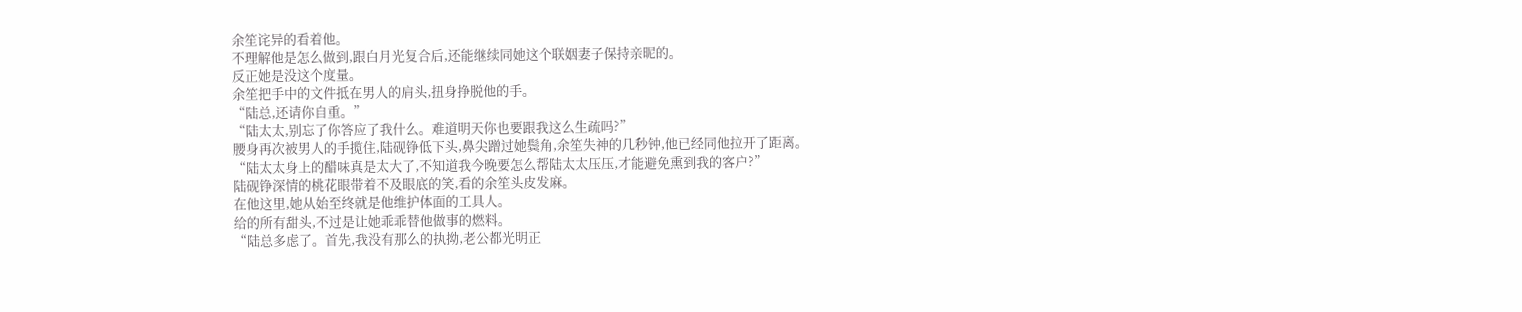余笙诧异的看着他。
不理解他是怎么做到,跟白月光复合后,还能继续同她这个联姻妻子保持亲昵的。
反正她是没这个度量。
余笙把手中的文件抵在男人的肩头,扭身挣脱他的手。
“陆总,还请你自重。”
“陆太太,别忘了你答应了我什么。难道明天你也要跟我这么生疏吗?”
腰身再次被男人的手揽住,陆砚铮低下头,鼻尖蹭过她鬓角,余笙失神的几秒钟,他已经同他拉开了距离。
“陆太太身上的醋味真是太大了,不知道我今晚要怎么帮陆太太压压,才能避免熏到我的客户?”
陆砚铮深情的桃花眼带着不及眼底的笑,看的余笙头皮发麻。
在他这里,她从始至终就是他维护体面的工具人。
给的所有甜头,不过是让她乖乖替他做事的燃料。
“陆总多虑了。首先,我没有那么的执拗,老公都光明正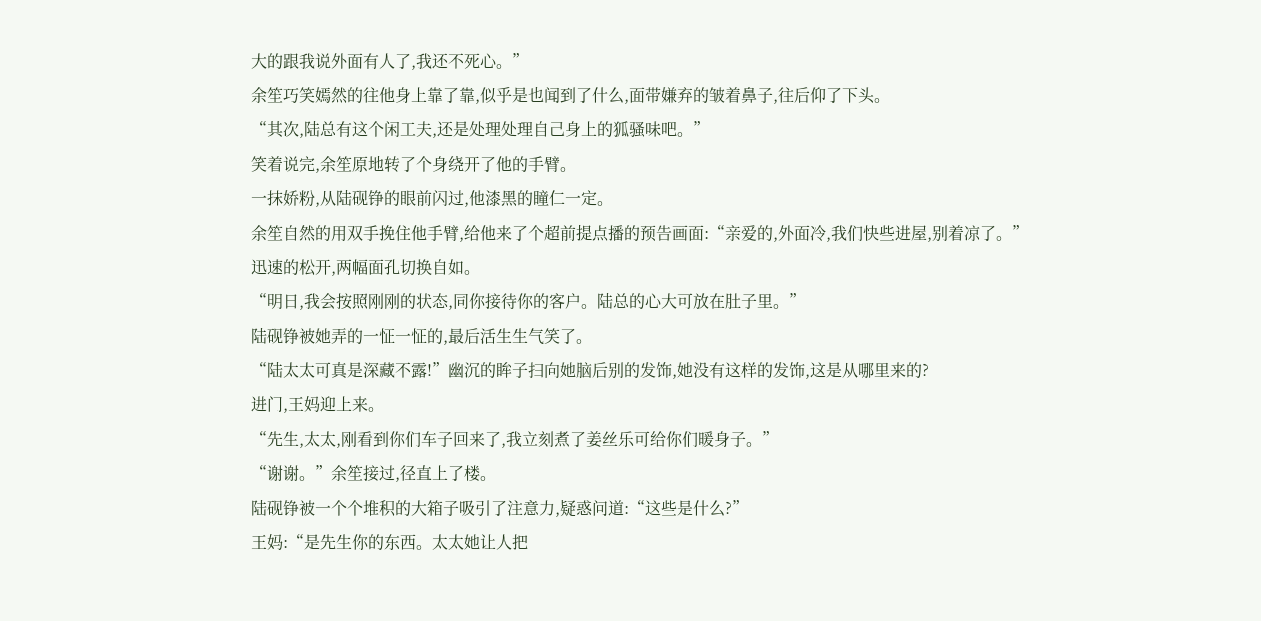大的跟我说外面有人了,我还不死心。”
余笙巧笑嫣然的往他身上靠了靠,似乎是也闻到了什么,面带嫌弃的皱着鼻子,往后仰了下头。
“其次,陆总有这个闲工夫,还是处理处理自己身上的狐骚味吧。”
笑着说完,余笙原地转了个身绕开了他的手臂。
一抹娇粉,从陆砚铮的眼前闪过,他漆黑的瞳仁一定。
余笙自然的用双手挽住他手臂,给他来了个超前提点播的预告画面:“亲爱的,外面冷,我们快些进屋,别着凉了。”
迅速的松开,两幅面孔切换自如。
“明日,我会按照刚刚的状态,同你接待你的客户。陆总的心大可放在肚子里。”
陆砚铮被她弄的一怔一怔的,最后活生生气笑了。
“陆太太可真是深藏不露!”幽沉的眸子扫向她脑后别的发饰,她没有这样的发饰,这是从哪里来的?
进门,王妈迎上来。
“先生,太太,刚看到你们车子回来了,我立刻煮了姜丝乐可给你们暖身子。”
“谢谢。”余笙接过,径直上了楼。
陆砚铮被一个个堆积的大箱子吸引了注意力,疑惑问道:“这些是什么?”
王妈:“是先生你的东西。太太她让人把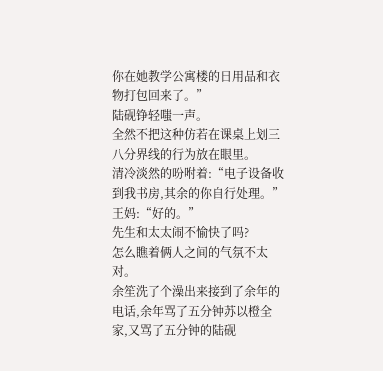你在她教学公寓楼的日用品和衣物打包回来了。”
陆砚铮轻嗤一声。
全然不把这种仿若在课桌上划三八分界线的行为放在眼里。
清冷淡然的吩咐着:“电子设备收到我书房,其余的你自行处理。”
王妈:“好的。”
先生和太太闹不愉快了吗?
怎么瞧着俩人之间的气氛不太对。
余笙洗了个澡出来接到了余年的电话,余年骂了五分钟苏以橙全家,又骂了五分钟的陆砚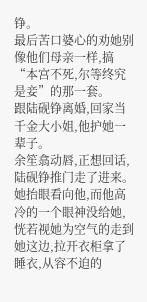铮。
最后苦口婆心的劝她别像他们母亲一样,搞“本宫不死,尔等终究是妾”的那一套。
跟陆砚铮离婚,回家当千金大小姐,他护她一辈子。
余笙翕动唇,正想回话,陆砚铮推门走了进来。
她抬眼看向他,而他高冷的一个眼神没给她,恍若视她为空气的走到她这边,拉开衣柜拿了睡衣,从容不迫的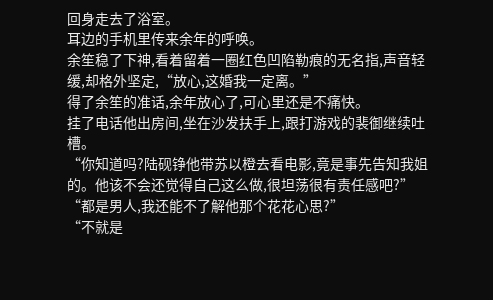回身走去了浴室。
耳边的手机里传来余年的呼唤。
余笙稳了下神,看着留着一圈红色凹陷勒痕的无名指,声音轻缓,却格外坚定,“放心,这婚我一定离。”
得了余笙的准话,余年放心了,可心里还是不痛快。
挂了电话他出房间,坐在沙发扶手上,跟打游戏的裴御继续吐槽。
“你知道吗?陆砚铮他带苏以橙去看电影,竟是事先告知我姐的。他该不会还觉得自己这么做,很坦荡很有责任感吧?”
“都是男人,我还能不了解他那个花花心思?”
“不就是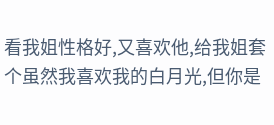看我姐性格好,又喜欢他,给我姐套个虽然我喜欢我的白月光,但你是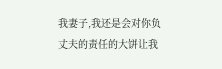我妻子,我还是会对你负丈夫的责任的大饼让我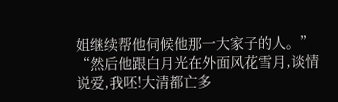姐继续帮他伺候他那一大家子的人。”
“然后他跟白月光在外面风花雪月,谈情说爱,我呸!大清都亡多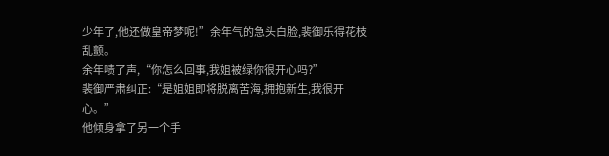少年了,他还做皇帝梦呢!”余年气的急头白脸,裴御乐得花枝乱颤。
余年啧了声,“你怎么回事,我姐被绿你很开心吗?”
裴御严肃纠正:“是姐姐即将脱离苦海,拥抱新生,我很开心。”
他倾身拿了另一个手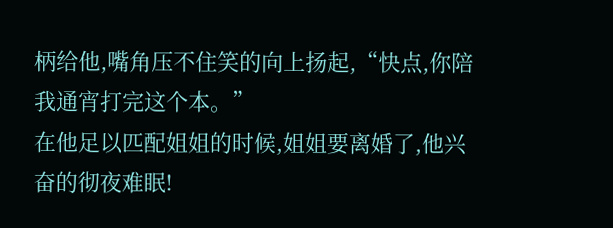柄给他,嘴角压不住笑的向上扬起,“快点,你陪我通宵打完这个本。”
在他足以匹配姐姐的时候,姐姐要离婚了,他兴奋的彻夜难眠!